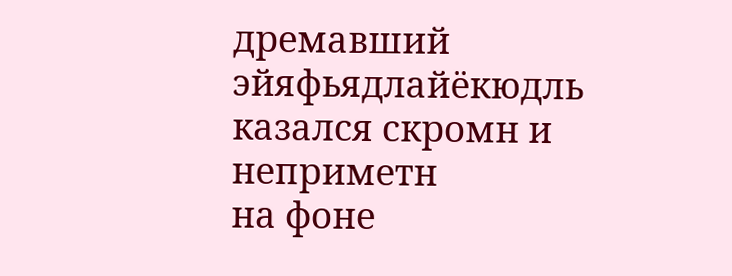дремавший эйяфьядлайёкюдль
казался скромн и неприметн
на фоне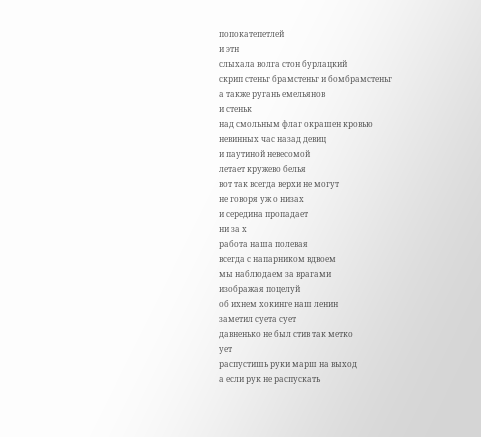попокатепетлей
и этн
слыхала волга стон бурлацкий
скрип стеньг брамстеньг и бомбрамстеньг
а также ругань емельянов
и стеньк
над смольным флаг окрашен кровью
невинных час назад девиц
и паутиной невесомой
летает кружево белья
вот так всегда верхи не могут
не говоря уж о низах
и середина пропадает
ни за х
работа наша полевая
всегда с напарником вдвоем
мы наблюдаем за врагами
изображая поцелуй
об ихнем хокинге наш ленин
заметил суета сует
давненько не был стив так метко
ует
распустишь руки марш на выход
а если рук не распускать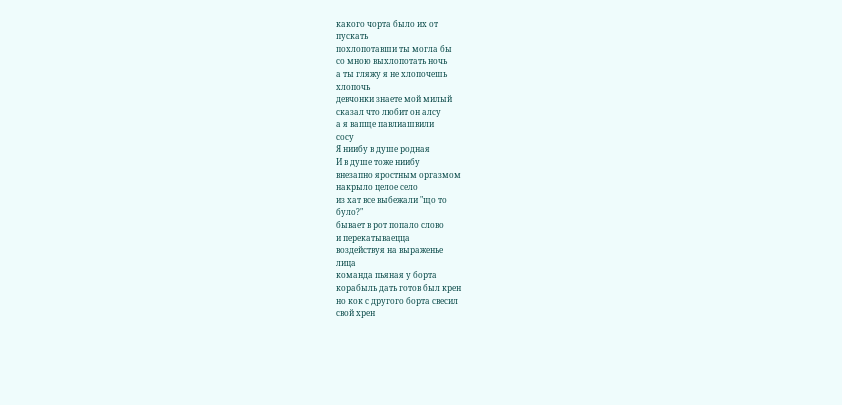какого чорта было их от
пускать
похлопотавши ты могла бы
со мною выхлопотать ночь
а ты гляжу я не хлопочешь
хлопочь
девчонки знаете мой милый
сказал что любит он алсу
а я вапще павлиашвили
сосу
Я ниибу в душе родная
И в душе тоже ниибу
внезапно яростным оргазмом
накрыло целое село
из хат все выбежали "що то
було?"
бывает в рот попало слово
и перекатываецца
воздействуя на выраженье
лица
команда пьяная у борта
корабыль дать готов был крен
но кок с другого борта свесил
свой хрен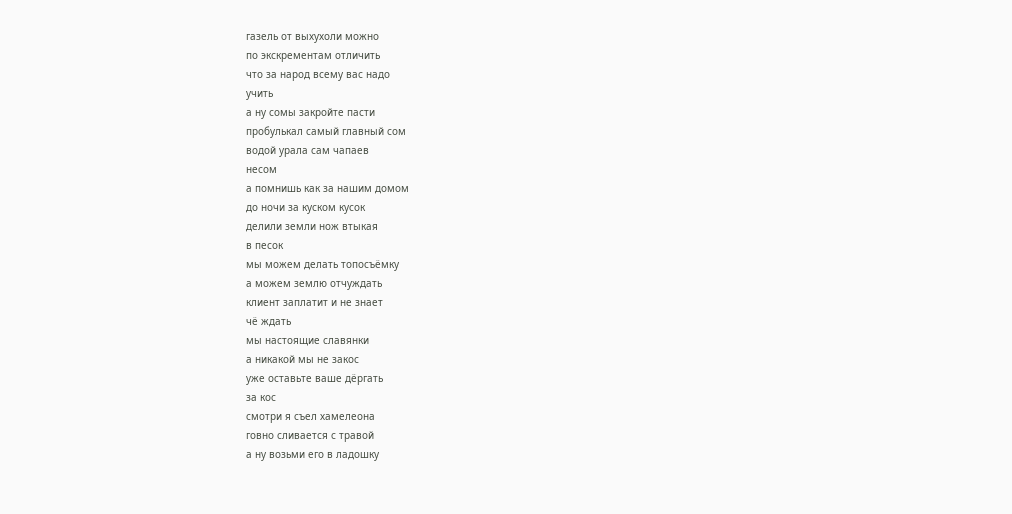газель от выхухоли можно
по экскрементам отличить
что за народ всему вас надо
учить
а ну сомы закройте пасти
пробулькал самый главный сом
водой урала сам чапаев
несом
а помнишь как за нашим домом
до ночи за куском кусок
делили земли нож втыкая
в песок
мы можем делать топосъёмку
а можем землю отчуждать
клиент заплатит и не знает
чё ждать
мы настоящие славянки
а никакой мы не закос
уже оставьте ваше дёргать
за кос
смотри я съел хамелеона
говно сливается с травой
а ну возьми его в ладошку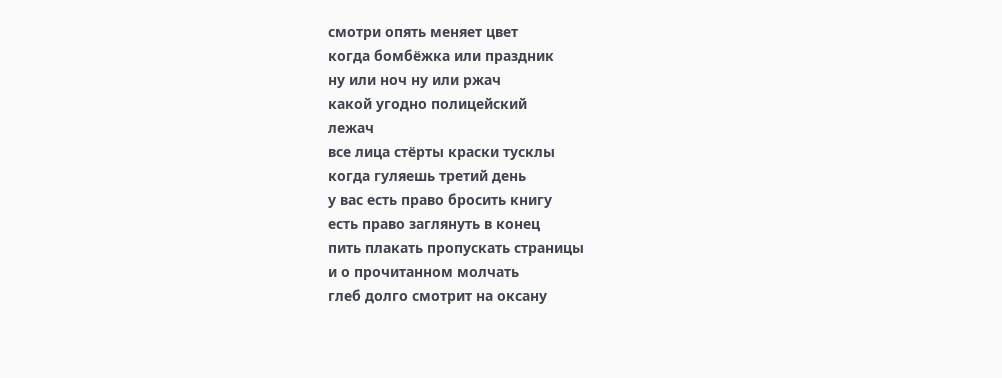смотри опять меняет цвет
когда бомбёжка или праздник
ну или ноч ну или ржач
какой угодно полицейский
лежач
все лица стёрты краски тусклы
когда гуляешь третий день
у вас есть право бросить книгу
есть право заглянуть в конец
пить плакать пропускать страницы
и о прочитанном молчать
глеб долго смотрит на оксану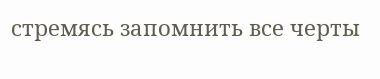стремясь запомнить все черты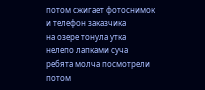потом сжигает фотоснимок
и телефон заказчика
на озере тонула утка
нелепо лапками суча
ребята молча посмотрели
потом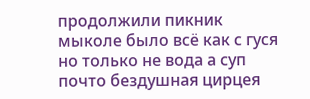продолжили пикник
мыколе было всё как с гуся
но только не вода а суп
почто бездушная цирцея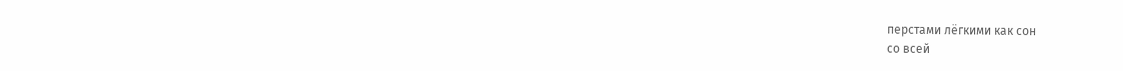перстами лёгкими как сон
со всей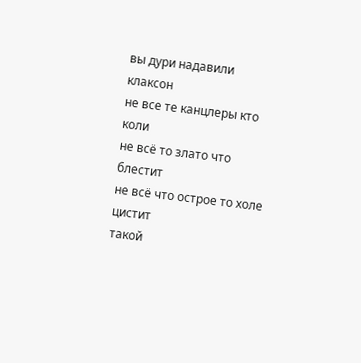вы дури надавили
клаксон
не все те канцлеры кто коли
не всё то злато что блестит
не всё что острое то холе
цистит
такой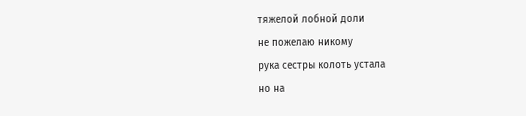тяжелой лобной доли
не пожелаю никому
рука сестры колоть устала
но на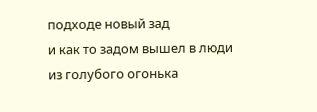подходе новый зад
и как то задом вышел в люди
из голубого огонька